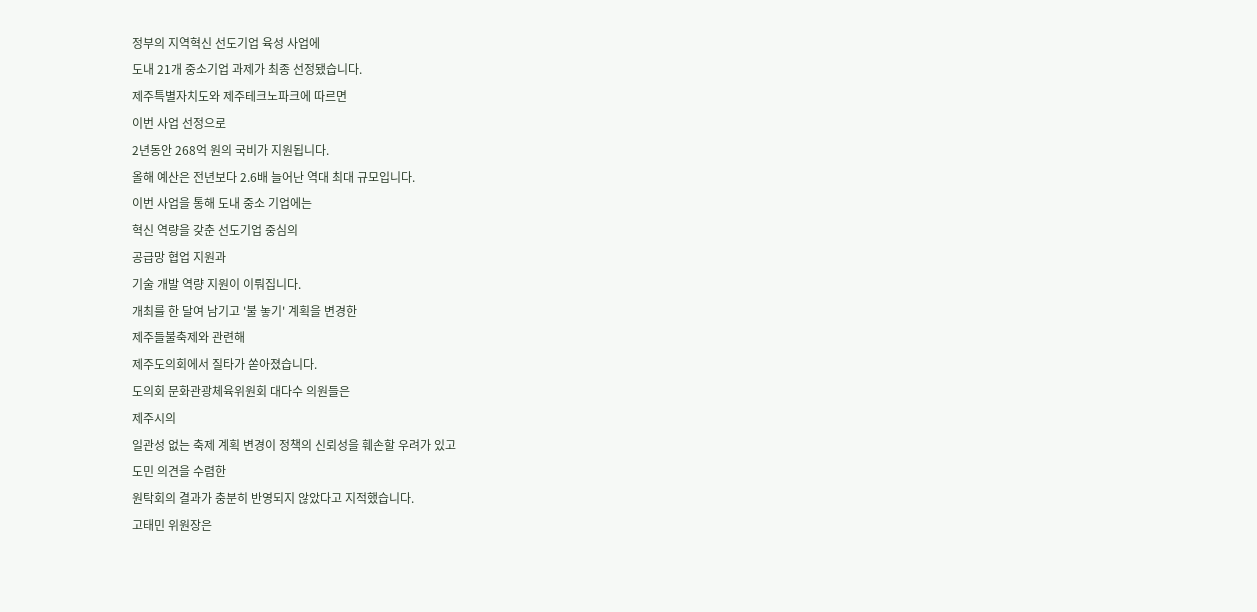정부의 지역혁신 선도기업 육성 사업에
도내 21개 중소기업 과제가 최종 선정됐습니다.
제주특별자치도와 제주테크노파크에 따르면
이번 사업 선정으로
2년동안 268억 원의 국비가 지원됩니다.
올해 예산은 전년보다 2.6배 늘어난 역대 최대 규모입니다.
이번 사업을 통해 도내 중소 기업에는
혁신 역량을 갖춘 선도기업 중심의
공급망 협업 지원과
기술 개발 역량 지원이 이뤄집니다.
개최를 한 달여 남기고 '불 놓기' 계획을 변경한
제주들불축제와 관련해
제주도의회에서 질타가 쏟아졌습니다.
도의회 문화관광체육위원회 대다수 의원들은
제주시의
일관성 없는 축제 계획 변경이 정책의 신뢰성을 훼손할 우려가 있고
도민 의견을 수렴한
원탁회의 결과가 충분히 반영되지 않았다고 지적했습니다.
고태민 위원장은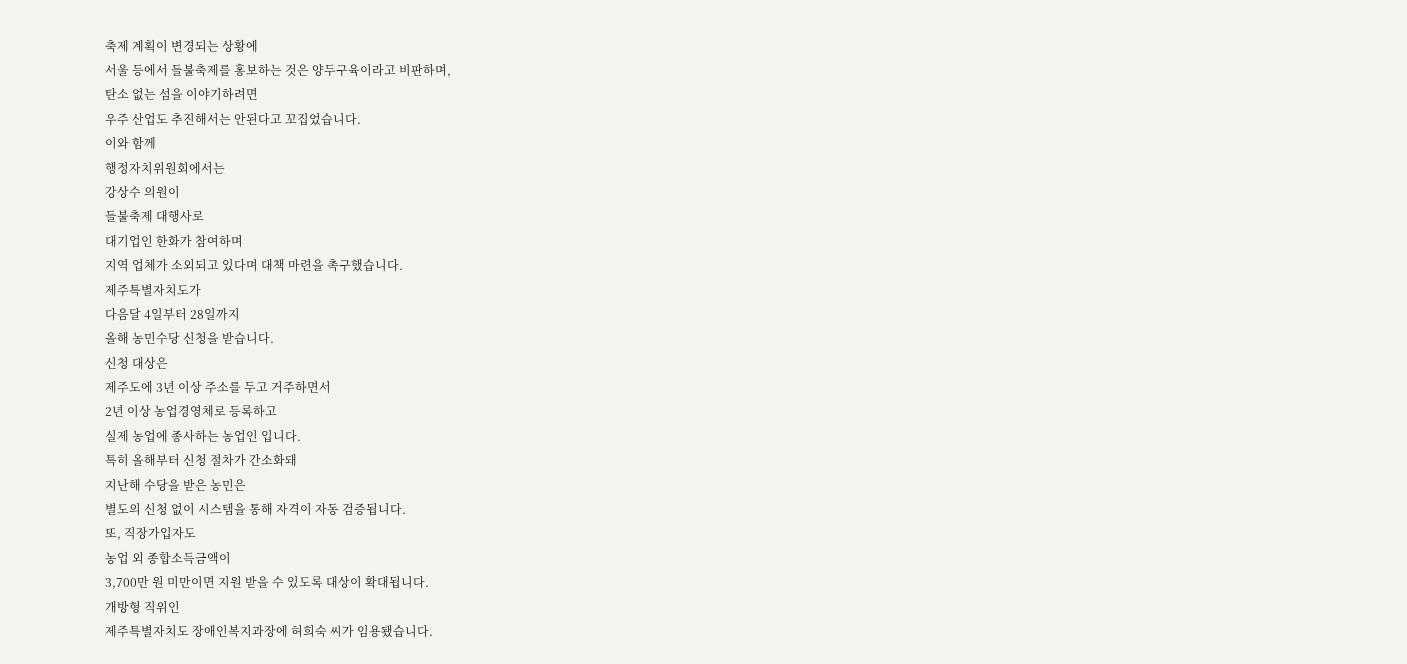축제 계획이 변경되는 상황에
서울 등에서 들불축제를 홍보하는 것은 양두구육이라고 비판하며,
탄소 없는 섬을 이야기하려면
우주 산업도 추진해서는 안된다고 꼬집었습니다.
이와 함께
행정자치위원회에서는
강상수 의원이
들불축제 대행사로
대기업인 한화가 참여하며
지역 업체가 소외되고 있다며 대책 마련을 촉구했습니다.
제주특별자치도가
다음달 4일부터 28일까지
올해 농민수당 신청을 받습니다.
신청 대상은
제주도에 3년 이상 주소를 두고 거주하면서
2년 이상 농업경영체로 등록하고
실제 농업에 종사하는 농업인 입니다.
특히 올해부터 신청 절차가 간소화돼
지난해 수당을 받은 농민은
별도의 신청 없이 시스템을 통해 자격이 자동 검증됩니다.
또, 직장가입자도
농업 외 종합소득금액이
3,700만 원 미만이면 지원 받을 수 있도록 대상이 확대됩니다.
개방형 직위인
제주특별자치도 장애인복지과장에 허희숙 씨가 임용됐습니다.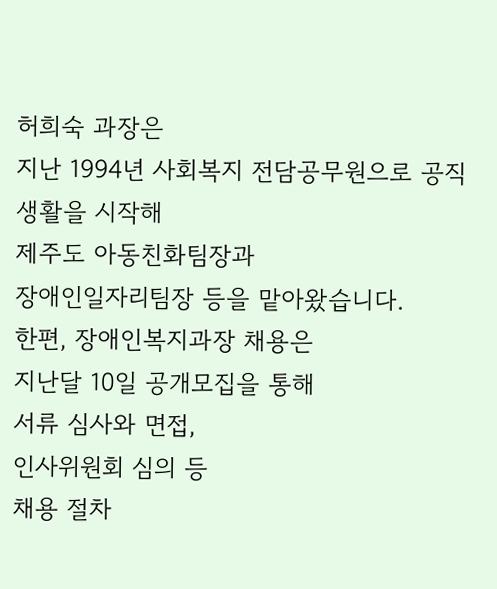허희숙 과장은
지난 1994년 사회복지 전담공무원으로 공직생활을 시작해
제주도 아동친화팀장과
장애인일자리팀장 등을 맡아왔습니다.
한편, 장애인복지과장 채용은
지난달 10일 공개모집을 통해
서류 심사와 면접,
인사위원회 심의 등
채용 절차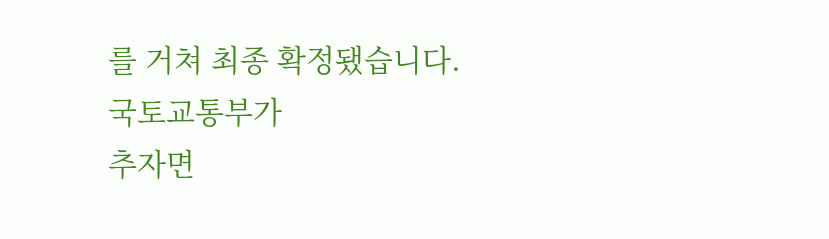를 거쳐 최종 확정됐습니다.
국토교통부가
추자면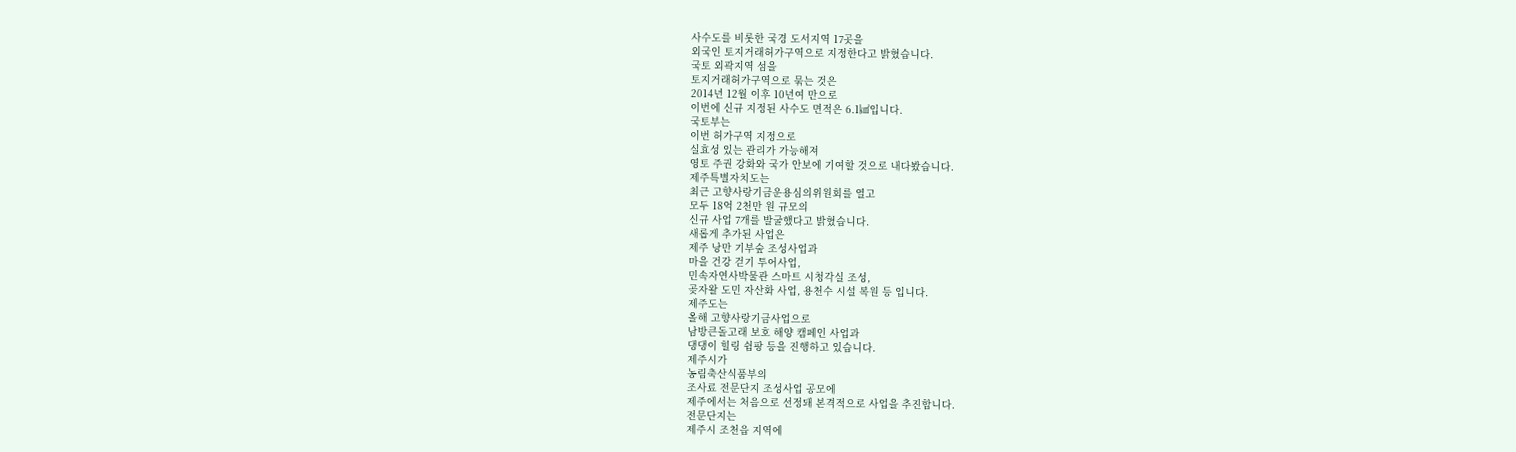사수도를 비롯한 국경 도서지역 17곳을
외국인 토지거래허가구역으로 지정한다고 밝혔습니다.
국토 외곽지역 섬을
토지거래허가구역으로 묶는 것은
2014년 12월 이후 10년여 만으로
이번에 신규 지정된 사수도 면적은 6.1㎢입니다.
국토부는
이번 허가구역 지정으로
실효성 있는 관리가 가능해져
영토 주권 강화와 국가 안보에 기여할 것으로 내다봤습니다.
제주특별자치도는
최근 고향사랑기금운용심의위원회를 열고
모두 18억 2천만 원 규모의
신규 사업 7개를 발굴했다고 밝혔습니다.
새롭게 추가된 사업은
제주 낭만 기부숲 조성사업과
마을 건강 걷기 투어사업,
민속자연사박물관 스마트 시청각실 조성,
곶자왈 도민 자산화 사업, 용천수 시설 복원 등 입니다.
제주도는
올해 고향사랑기금사업으로
남방큰돌고래 보호 해양 캠페인 사업과
댕댕이 힐링 쉼팡 등을 진행하고 있습니다.
제주시가
농림축산식품부의
조사료 전문단지 조성사업 공모에
제주에서는 처음으로 선정돼 본격적으로 사업을 추진합니다.
전문단지는
제주시 조천읍 지역에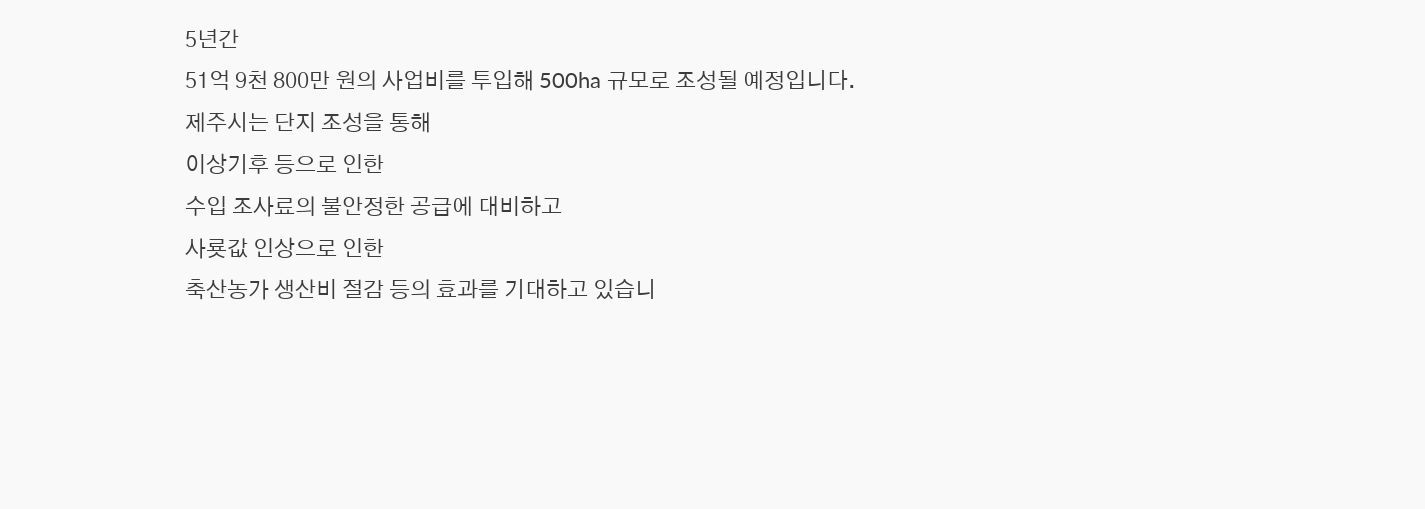5년간
51억 9천 800만 원의 사업비를 투입해 500ha 규모로 조성될 예정입니다.
제주시는 단지 조성을 통해
이상기후 등으로 인한
수입 조사료의 불안정한 공급에 대비하고
사룟값 인상으로 인한
축산농가 생산비 절감 등의 효과를 기대하고 있습니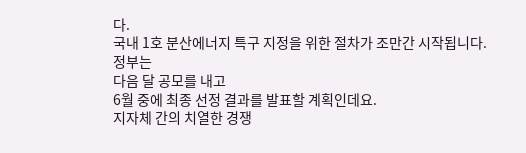다.
국내 1호 분산에너지 특구 지정을 위한 절차가 조만간 시작됩니다.
정부는
다음 달 공모를 내고
6월 중에 최종 선정 결과를 발표할 계획인데요.
지자체 간의 치열한 경쟁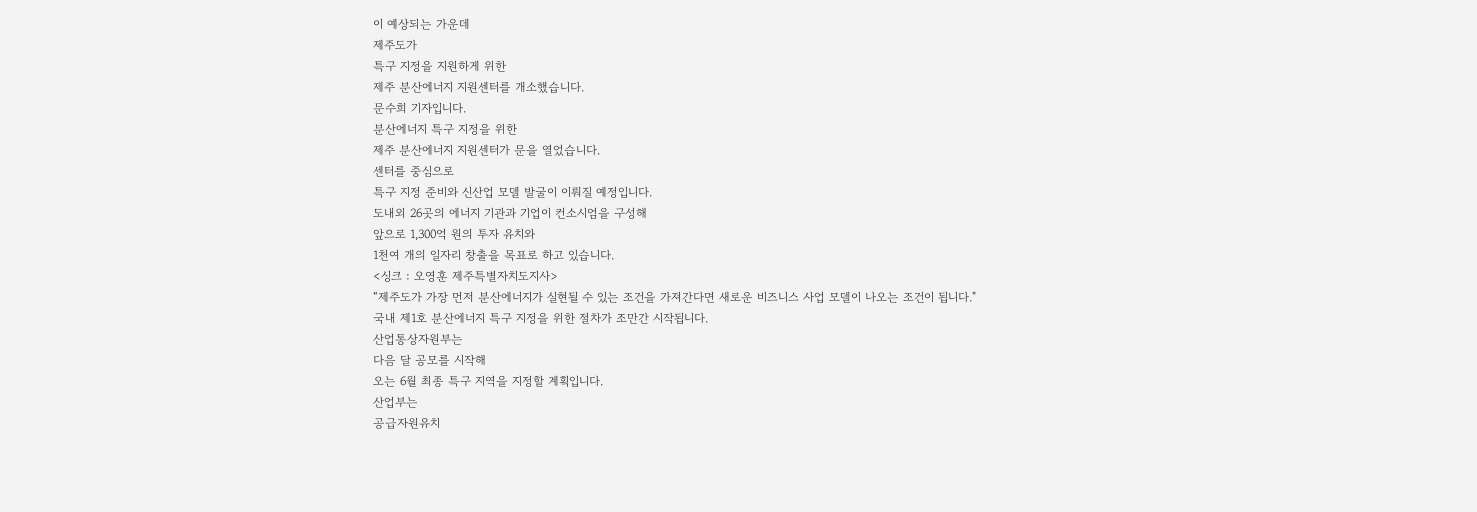이 예상되는 가운데
제주도가
특구 지정을 지원하게 위한
제주 분산에너지 지원센터를 개소했습니다.
문수희 기자입니다.
분산에너지 특구 지정을 위한
제주 분산에너지 지원센터가 문을 열었습니다.
센터를 중심으로
특구 지정 준비와 신산업 모델 발굴이 이뤄질 예정입니다.
도내외 26곳의 에너지 기관과 기업이 컨소시엄을 구성해
앞으로 1,300억 원의 투자 유치와
1천여 개의 일자리 창출을 목표로 하고 있습니다.
<싱크 : 오영훈 제주특별자치도지사>
“제주도가 가장 먼저 분산에너지가 실현될 수 있는 조건을 가져간다면 새로운 비즈니스 사업 모델이 나오는 조건이 됩니다."
국내 제1호 분산에너지 특구 지정을 위한 절차가 조만간 시작됩니다.
산업통상자원부는
다음 달 공모를 시작해
오는 6월 최종 특구 지역을 지정할 계획입니다.
산업부는
공급자원유치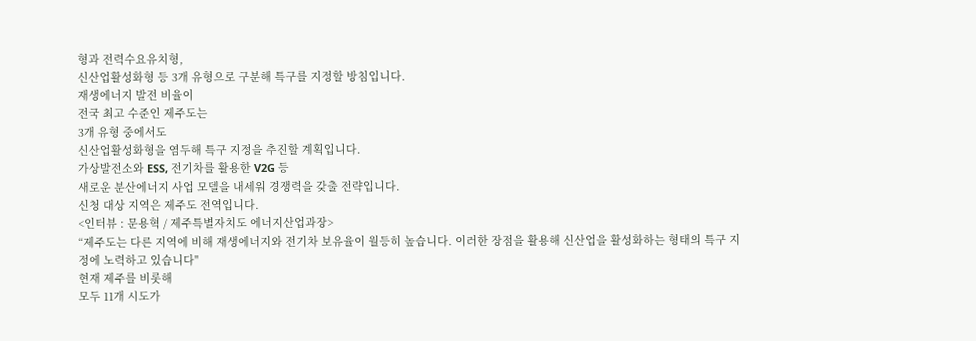형과 전력수요유치형,
신산업활성화형 등 3개 유형으로 구분해 특구를 지정할 방침입니다.
재생에너지 발전 비율이
전국 최고 수준인 제주도는
3개 유형 중에서도
신산업활성화형을 염두해 특구 지정을 추진할 계획입니다.
가상발전소와 ESS, 전기차를 활용한 V2G 등
새로운 분산에너지 사업 모델을 내세워 경쟁력을 갖출 전략입니다.
신청 대상 지역은 제주도 전역입니다.
<인터뷰 : 문용혁 / 제주특별자치도 에너지산업과장>
“제주도는 다른 지역에 비해 재생에너지와 전기차 보유율이 월등히 높습니다. 이러한 장점을 활용해 신산업을 활성화하는 형태의 특구 지정에 노력하고 있습니다"
현재 제주를 비롯해
모두 11개 시도가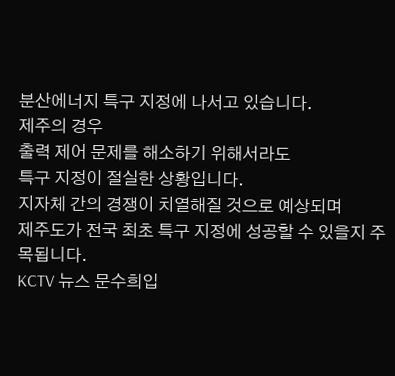분산에너지 특구 지정에 나서고 있습니다.
제주의 경우
출력 제어 문제를 해소하기 위해서라도
특구 지정이 절실한 상황입니다.
지자체 간의 경쟁이 치열해질 것으로 예상되며
제주도가 전국 최초 특구 지정에 성공할 수 있을지 주목됩니다.
KCTV 뉴스 문수희입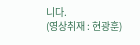니다.
(영상취재 : 현광훈)